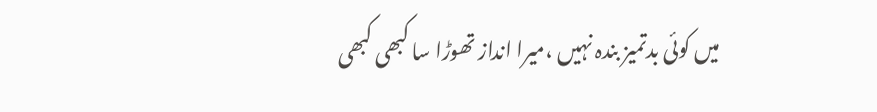میں کوئی بدتمیز بندہ نہیں ،میرا انداز تھوڑا سا کبھی کبھی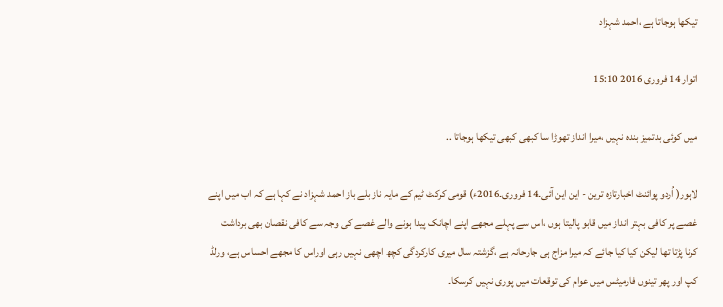تیکھا ہوجاتا ہے ،احمد شہزاد

اتوار 14 فروری 2016 15:10

میں کوئی بدتمیز بندہ نہیں ،میرا انداز تھوڑا سا کبھی کبھی تیکھا ہوجاتا ..

لاہور( اُردو پوائنٹ اخبارتازہ ترین - این این آئی۔14 فروری۔2016ء) قومی کرکٹ ٹیم کے مایہ ناز بلے باز احمد شہزاد نے کہا ہے کہ اب میں اپنے غصے پر کافی بہتر انداز میں قابو پالیتا ہوں ،اس سے پہلے مجھے اپنے اچانک پیدا ہونے والے غصے کی وجہ سے کافی نقصان بھی برداشت کرنا پڑتا تھا لیکن کیا کیا جائے کہ میرا مزاج ہی جارحانہ ہے ،گزشتہ سال میری کارکردگی کچھ اچھی نہیں رہی اوراس کا مجھے احساس ہے، ورلڈ کپ اور پھر تینوں فارمیٹس میں عوام کی توقعات میں پوری نہیں کرسکا۔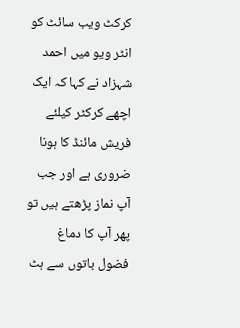کرکٹ ویب سائٹ کو انٹر ویو میں احمد شہزاد نے کہا کہ ایک اچھے کرکٹر کیلئے فریش مائنڈ کا ہونا ضروری ہے اور جب آپ نماز پڑھتے ہیں تو پھر آپ کا دماغ فضول باتوں سے ہٹ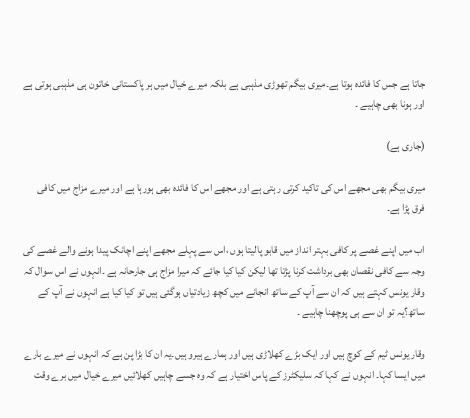جاتا ہے جس کا فائدہ ہوتا ہے۔میری بیگم تھوڑی مذہبی ہے بلکہ میرے خیال میں ہر پاکستانی خاتون ہی مذہبی ہوتی ہے اور ہونا بھی چاہیے ۔

(جاری ہے)

میری بیگم بھی مجھے اس کی تاکید کرتی رہتی ہے اور مجھے اس کا فائدہ بھی ہورہا ہے اور میرے مزاج میں کافی فرق پڑا ہے۔

اب میں اپنے غصے پر کافی بہتر انداز میں قابو پالیتا ہوں ،اس سے پہلے مجھے اپنے اچانک پیدا ہونے والے غصے کی وجہ سے کافی نقصان بھی برداشت کرنا پڑتا تھا لیکن کیا کیا جائے کہ میرا مزاج ہی جارحانہ ہے ۔انہوں نے اس سوال کہ وقار یونس کہتے ہیں کہ ان سے آپ کے ساتھ انجانے میں کچھ زیادتیاں ہوگئی ہیں تو کیا کیا ہے انہوں نے آپ کے ساتھ؟یہ تو ان سے ہی پوچھنا چاہیے ۔

وقار یونس ٹیم کے کوچ ہیں اور ایک بڑے کھلاڑی ہیں اور ہمارے ہیرو ہیں۔یہ ان کا بڑا پن ہے کہ انہوں نے میرے بارے میں ایسا کہا۔ انہوں نے کہا کہ سلیکٹرز کے پاس اختیار ہے کہ وہ جسے چاہیں کھلائیں میرے خیال میں برے وقت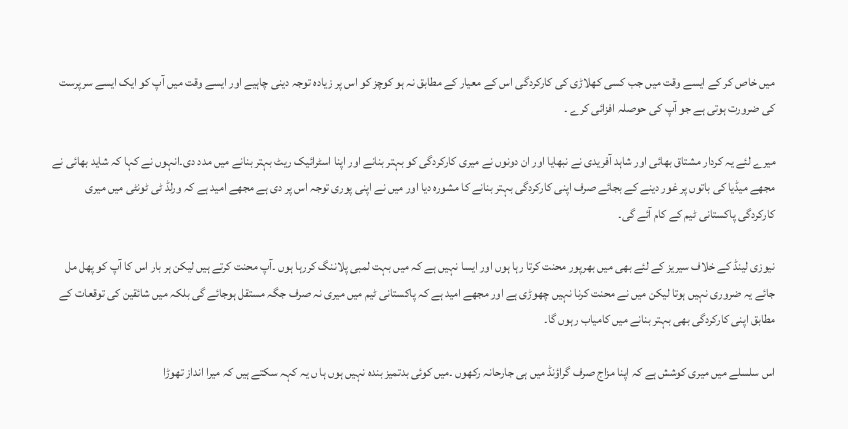میں خاص کر کے ایسے وقت میں جب کسی کھلاڑی کی کارکردگی اس کے معیار کے مطابق نہ ہو کوچز کو اس پر زیادہ توجہ دینی چاہیے اور ایسے وقت میں آپ کو ایک ایسے سرپرست کی ضرورت ہوتی ہے جو آپ کی حوصلہ افزائی کرے ۔

میرے لئے یہ کردار مشتاق بھائی اور شاہد آفریدی نے نبھایا اور ان دونوں نے میری کارکردگی کو بہتر بنانے اور اپنا اسٹرائیک ریٹ بہتر بنانے میں مدد دی۔انہوں نے کہا کہ شاید بھائی نے مجھے میڈیا کی باتوں پر غور دینے کے بجائے صرف اپنی کارکردگی بہتر بنانے کا مشورہ دیا اور میں نے اپنی پوری توجہ اس پر دی ہے مجھے امید ہے کہ ورلڈ ٹی ٹونٹی میں میری کارکردگی پاکستانی ٹیم کے کام آئے گی۔

نیوزی لینڈ کے خلاف سیریز کے لئے بھی میں بھرپور محنت کرتا رہا ہوں اور ایسا نہیں ہے کہ میں بہت لمبی پلاننگ کررہا ہوں ۔آپ محنت کرتے ہیں لیکن ہر بار اس کا آپ کو پھل مل جائے یہ ضروری نہیں ہوتا لیکن میں نے محنت کرنا نہیں چھوڑی ہے اور مجھے امید ہے کہ پاکستانی ٹیم میں میری نہ صرف جگہ مستقل ہوجائے گی بلکہ میں شائقین کی توقعات کے مطابق اپنی کارکردگی بھی بہتر بنانے میں کامیاب رہوں گا۔

اس سلسلے میں میری کوشش ہے کہ اپنا مزاج صرف گراؤنڈ میں ہی جارحانہ رکھوں ۔میں کوئی بدتمیز بندہ نہیں ہوں ہا ں یہ کہہ سکتے ہیں کہ میرا انداز تھوڑا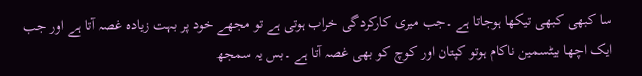سا کبھی کبھی تیکھا ہوجاتا ہے ۔جب میری کارکردگی خراب ہوتی ہے تو مجھے خود پر بہت زیادہ غصہ آتا ہے اور جب ایک اچھا بیٹسمین ناکام ہوتو کپتان اور کوچ کو بھی غصہ آتا ہے ۔بس یہ سمجھ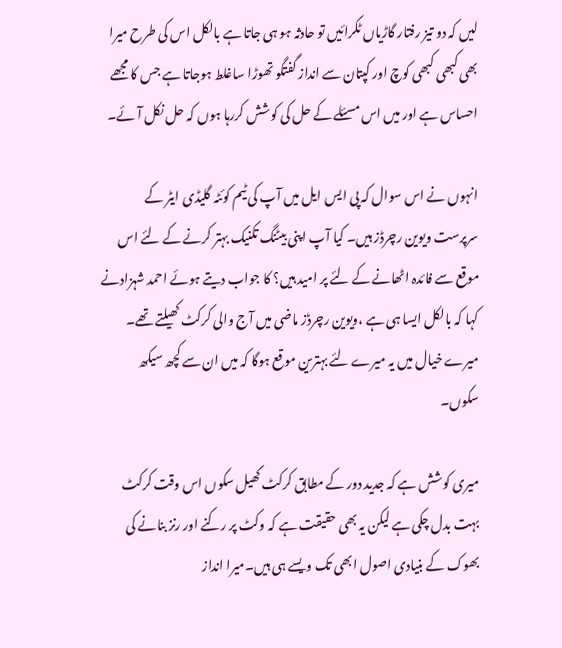لیں کہ دو تیز رفتار گاڑیاں ٹکرائیں تو حادثہ ہو ہی جاتا ہے بالکل اس کی طرح میرا بھی کبھی کبھی کوچ اور کپتان سے انداز گفتگو تھوڑا ساغلط ہوجاتا ہے جس کا مجھے احساس ہے اور میں اس مسئلے کے حل کی کوشش کررہا ہوں کہ حل نکل آئے۔

انہوں نے اس سوال کہ پی ایس ایل میں آپ کی ٹیم کوئٹہ گلیڈی ایٹر کے سرپرست ویوین رچرڈز ہیں۔ کیا آپ اپنی بیٹنگ تکنیک بہتر کرنے کے لئے اس موقع سے فائدہ اٹھانے کے لئے پر امید ہیں؟ کا جواب دیتے ہوئے احمد شہزادنے کہا کہ بالکل ایسا ہی ہے ،ویوین رچرڈز ماضی میں آج والی کرکٹ کھیلتے تھے۔ میرے خیال میں یہ میرے لئے بہترین موقع ہوگا کہ میں ان سے کچھ سیکھ سکوں۔

میری کوشش ہے کہ جدید دور کے مطابق کرکٹ کھیل سکوں اس وقت کرکٹ بہت بدل چکی ہے لیکن یہ بھی حقیقت ہے کہ وکٹ پر رکنے اور رنز بنانے کی بھوک کے بنیادی اصول ابھی تک ویسے ہی ہیں۔میرا انداز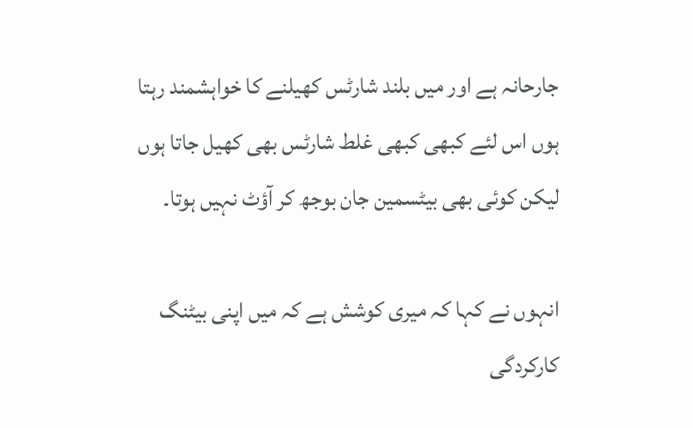جارحانہ ہے اور میں بلند شارٹس کھیلنے کا خواہشمند رہتا ہوں اس لئے کبھی کبھی غلط شارٹس بھی کھیل جاتا ہوں لیکن کوئی بھی بیٹسمین جان بوجھ کر آؤٹ نہیں ہوتا۔

انہوں نے کہا کہ میری کوشش ہے کہ میں اپنی بیٹنگ کارکردگی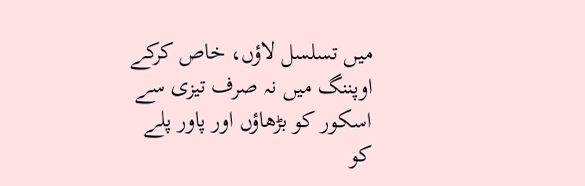میں تسلسل لاؤں، خاص کرکے اوپننگ میں نہ صرف تیزی سے اسکور کو بڑھاؤں اور پاور پلے کو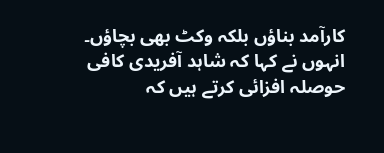کارآمد بناؤں بلکہ وکٹ بھی بچاؤں۔ انہوں نے کہا کہ شاہد آفریدی کافی حوصلہ افزائی کرتے ہیں کہ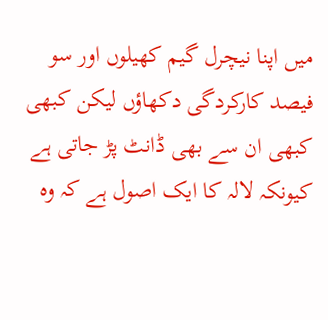میں اپنا نیچرل گیم کھیلوں اور سو فیصد کارکردگی دکھاؤں لیکن کبھی کبھی ان سے بھی ڈانٹ پڑ جاتی ہے کیونکہ لالہ کا ایک اصول ہے کہ وہ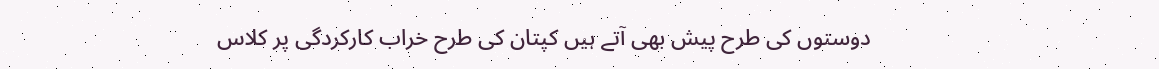دوستوں کی طرح پیش بھی آتے ہیں کپتان کی طرح خراب کارکردگی پر کلاس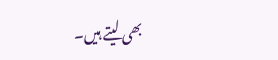بھی لیتے ہیں۔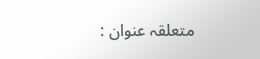متعلقہ عنوان :